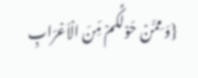{وَ مِمَّنۡ حَوۡلَکُمۡ مِّنَ الۡاَعۡرَابِ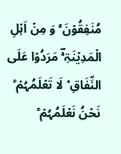مُنٰفِقُوۡنَ ؕۛ وَ مِنۡ اَہۡلِ الۡمَدِیۡنَۃِ ۟ۛؔ مَرَدُوۡا عَلَی النِّفَاقِ ۟ لَا تَعۡلَمُہُمۡ ؕ نَحۡنُ نَعۡلَمُہُمۡ ؕ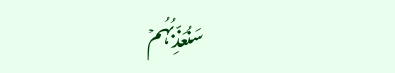سَنُعَذِّبُہُمۡ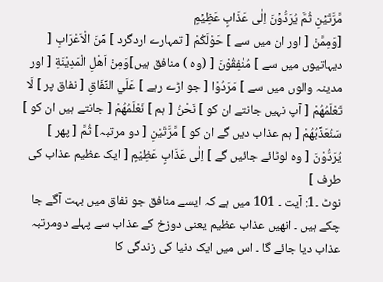مَّرَّتَیۡنِ ثُمَّ یُرَدُّوۡنَ اِلٰی عَذَابٍ عَظِیۡمٍ
[وَمِمَّنْ [ اور ان میں سے ] حَوْلَكُمْ [ تمہارے اردگرد ] مِّنَ الْاَعْرَابِ [ دیہاتیوں میں سے ] مُنٰفِقُوْنَ [ (وہ ) منافق ہیں]وَمِنْ اَھْلِ الْمَدِيْنَةِ [ اور مدینہ والوں میں سے ] مَرَدُوْا [ جو اڑے رہے ] عَلَي النِّفَاقِ [ نفاق پر ] لَا تَعْلَمُھُمْ [ آپ نہیں جانتے ان کو ] نَحْنُ [ ہم ] نَعْلَمُھُمْ [ جانتے ہیں ان کو ] سَنُعَذِّبُھُمْ [ ہم عذاب دیں گے ان کو ] مَّرَّتَيْنِ [ دو مرتبہ] ثُمَّ [ پھر ] يُرَدُّوْنَ [ وہ لوٹائے جائیں گے ] اِلٰى عَذَابٍ عَظِيْمٍ [ ایک عظیم عذاب کی طرف ]
نوٹ ۔1: آیت ۔ 101 میں ہے کہ ایسے منافق جو نفاق میں بہت آگے جا چکے ہیں ۔ انھیں عذاب عظیم یعنی دوزخ کے عذاب سے پہلے دومرتبہ عذاب دیا جائے گا ۔ اس میں ایک دنیا کی زندگی کا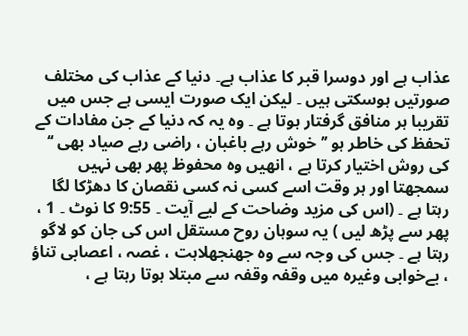عذاب ہے اور دوسرا قبر کا عذاب ہے۔ دنیا کے عذاب کی مختلف صورتیں ہوسکتی ہیں ۔ لیکن ایک صورت ایسی ہے جس میں تقریبا ہر منافق گرفتار ہوتا ہے ۔ وہ یہ کہ دنیا کے جن مفادات کے تحفظ کی خاطر ہو ’’ خوش رہے باغبان ، راضی رہے صیاد بھی ‘‘ کی روش اختیار کرتا ہے ، انھیں وہ محفوظ پھر بھی نہیں سمجھتا اور ہر وقت اسے کسی نہ کسی نقصان کا دھڑکا لگا رہتا ہے ۔ (اس کی مزید وضاحت کے لیے آیت ۔ 9:55 کا نوٹ ۔ 1 ، پھر سے پڑھ لیں ) یہ سوہان روح مستقل اس کی جان کو لاگو رہتا ہے ۔ جس کی وجہ سے وہ جھنجھلاہت ، غصہ ، اعصابی تناؤ ، بےخوابی وغیرہ میں وقفہ وقفہ سے مبتلا ہوتا رہتا ہے ،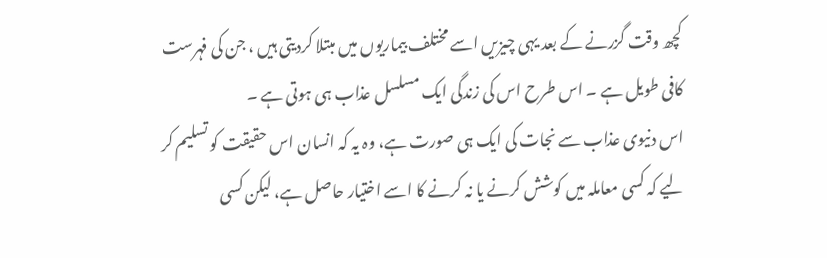کچھ وقت گزرنے کے بعد یہی چیزیں اسے مختلف بیماریوں میں مبتلا کردیتی ہیں ، جن کی فہرست کافی طویل ہے ۔ اس طرح اس کی زندگی ایک مسلسل عذاب ہی ہوتی ہے ۔
اس دنیوی عذاب سے نجات کی ایک ہی صورت ہے، وہ یہ کہ انسان اس حقیقت کو تسلیم کر لیے کہ کسی معاملہ میں کوشش کرنے یا نہ کرنے کا اسے اختیار حاصل ہے، لیکن کسی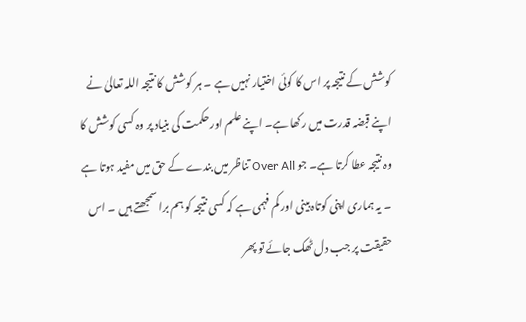کوشش کے نتیجہ پر اس کا کوئی اختیار نہیں ہے ۔ ہر کوشش کا نتیجہ اللہ تعالیٰ نے اپنے قبضہ قدرت میں رکھا ہے۔ اپنے علم اور حکمت کی بنیاد پر وہ کسی کوشش کا وہ نتیجہ عطا کرتا ہے۔ جو Over All تناظر میں بندے کے حق میں مفید ہوتا ہے ۔ یہ ہماری اپنی کوتاہ بینی اور کم فہمی ہے کہ کسی نتیجہ کو ہم برا سمجھتے ہیں ۔ اس حقیقت پر جب دل ٹھک جائے تو پھر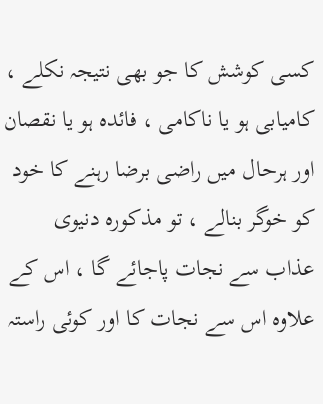کسی کوشش کا جو بھی نتیجہ نکلے ، کامیابی ہو یا ناکامی ، فائدہ ہو یا نقصان اور ہرحال میں راضی برضا رہنے کا خود کو خوگر بنالے ، تو مذکورہ دنیوی عذاب سے نجات پاجائے گا ، اس کے علاوہ اس سے نجات کا اور کوئی راستہ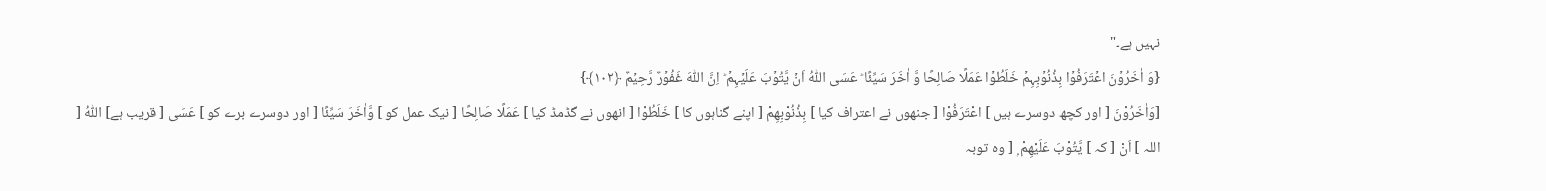نہیں ہے۔"
{وَ اٰخَرُوۡنَ اعۡتَرَفُوۡا بِذُنُوۡبِہِمۡ خَلَطُوۡا عَمَلًا صَالِحًا وَّ اٰخَرَ سَیِّئًا ؕ عَسَی اللّٰہُ اَنۡ یَّتُوۡبَ عَلَیۡہِمۡ ؕ اِنَّ اللّٰہَ غَفُوۡرٌ رَّحِیۡمٌ ﴿۱۰۲﴾}
[وَاٰخَرُوْنَ [ اور کچھ دوسرے ہیں ] اعْتَرَفُوْا [ جنھوں نے اعتراف کیا ] بِذُنُوْبِهِمْ [ اپنے گناہوں کا ] خَلَطُوْا [ انھوں نے گڈمڈ کیا ] عَمَلًا صَالِحًا [ نیک عمل کو ] وَّاٰخَرَ سَیِّئًا [ اور دوسرے برے کو ] عَسَى [ قریب ہے] اللّٰهُ [ اللہ ] اَنْ [ کہ ] يَّتُوْبَ عَلَيْهِمْ ۭ [ وہ توبہ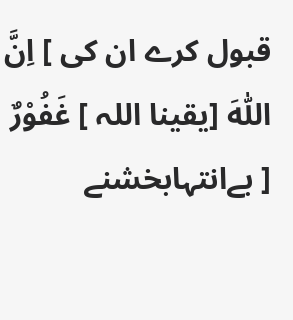قبول کرے ان کی ] اِنَّ اللّٰهَ [یقینا اللہ ] غَفُوْرٌ [ بےانتہابخشنے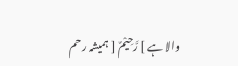والا ہے ] رَّحِيْمٌ [ ہمیشہ رحم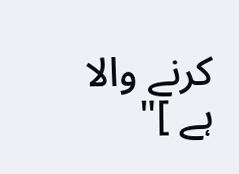کرنے والا ہے ]"